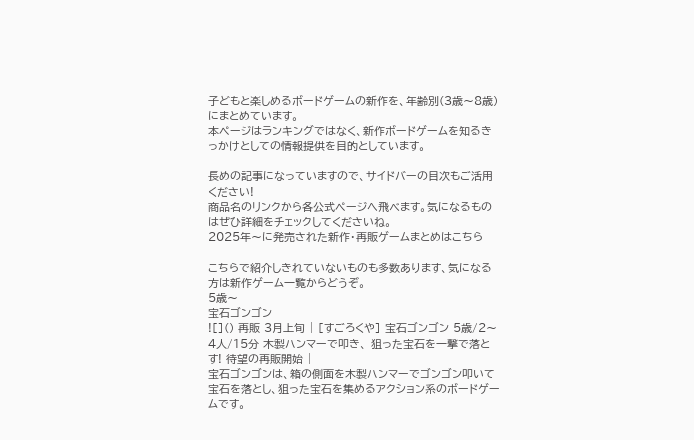子どもと楽しめるボードゲームの新作を、年齢別(3歳〜8歳)にまとめています。
本ページはランキングではなく、新作ボードゲームを知るきっかけとしての情報提供を目的としています。

長めの記事になっていますので、サイドバーの目次もご活用ください!
商品名のリンクから各公式ページへ飛べます。気になるものはぜひ詳細をチェックしてくださいね。
2025年〜に発売された新作・再販ゲームまとめはこちら

こちらで紹介しきれていないものも多数あります、気になる方は新作ゲーム一覧からどうぞ。
5歳〜
宝石ゴンゴン
![]() 再販 3月上旬 | [すごろくや] 宝石ゴンゴン 5歳/2〜4人/15分 木製ハンマーで叩き、 狙った宝石を一撃で落とす! 待望の再販開始 |
宝石ゴンゴンは、箱の側面を木製ハンマーでゴンゴン叩いて宝石を落とし、狙った宝石を集めるアクション系のボードゲームです。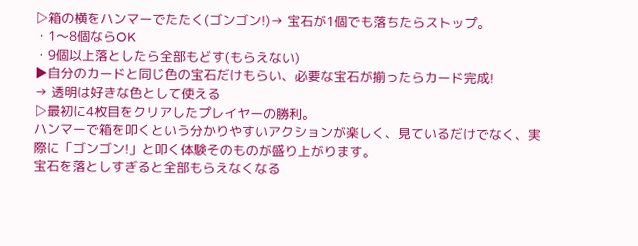▷箱の横をハンマーでたたく(ゴンゴン!)→ 宝石が1個でも落ちたらストップ。
・1〜8個ならOK
・9個以上落としたら全部もどす(もらえない)
▶自分のカードと同じ色の宝石だけもらい、必要な宝石が揃ったらカード完成!
→ 透明は好きな色として使える
▷最初に4枚目をクリアしたプレイヤーの勝利。
ハンマーで箱を叩くという分かりやすいアクションが楽しく、見ているだけでなく、実際に「ゴンゴン!」と叩く体験そのものが盛り上がります。
宝石を落としすぎると全部もらえなくなる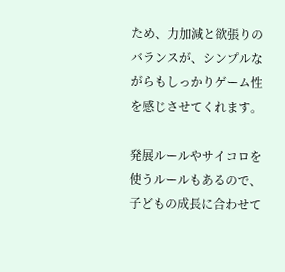ため、力加減と欲張りのバランスが、シンプルながらもしっかりゲーム性を感じさせてくれます。

発展ルールやサイコロを使うルールもあるので、子どもの成長に合わせて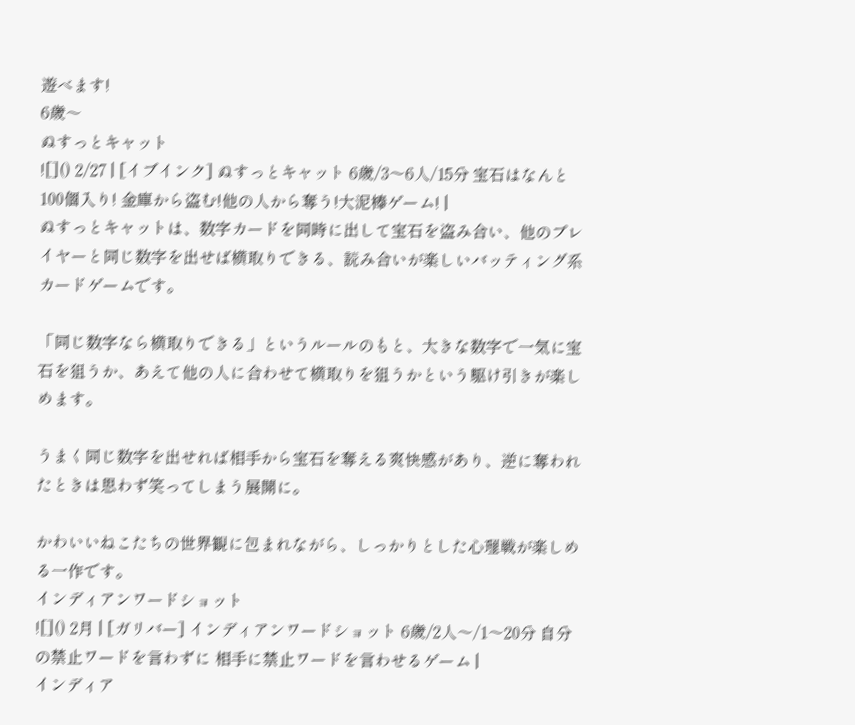遊べます!
6歳〜
ぬすっとキャット
![]() 2/27 | [イブインク] ぬすっとキャット 6歳/3〜6人/15分 宝石はなんと100個入り! 金庫から盗む!他の人から奪う!大泥棒ゲーム! |
ぬすっとキャットは、数字カードを同時に出して宝石を盗み合い、他のプレイヤーと同じ数字を出せば横取りできる、読み合いが楽しいバッティング系カードゲームです。

「同じ数字なら横取りできる」というルールのもと、大きな数字で一気に宝石を狙うか、あえて他の人に合わせて横取りを狙うかという駆け引きが楽しめます。

うまく同じ数字を出せれば相手から宝石を奪える爽快感があり、逆に奪われたときは思わず笑ってしまう展開に。

かわいいねこたちの世界観に包まれながら、しっかりとした心理戦が楽しめる一作です。
インディアンワードショット
![]() 2月 | [ガリバー] インディアンワードショット 6歳/2人〜/1〜20分 自分の禁止ワードを言わずに 相手に禁止ワードを言わせるゲーム |
インディア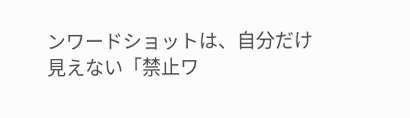ンワードショットは、自分だけ見えない「禁止ワ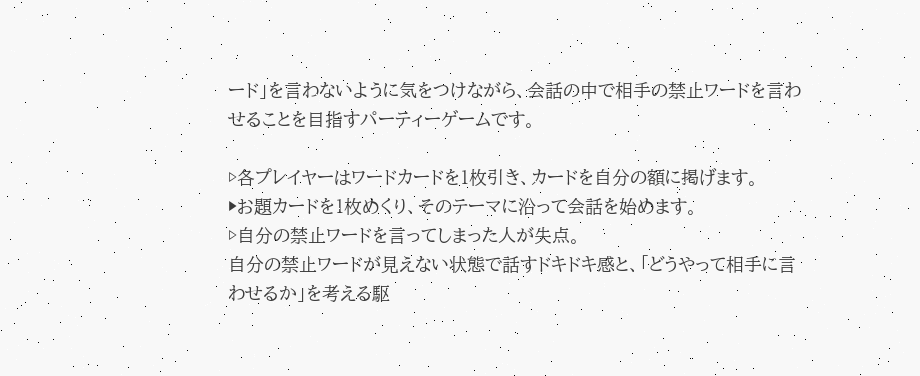ード」を言わないように気をつけながら、会話の中で相手の禁止ワードを言わせることを目指すパーティーゲームです。

▷各プレイヤーはワードカードを1枚引き、カードを自分の額に掲げます。
▶お題カードを1枚めくり、そのテーマに沿って会話を始めます。
▷自分の禁止ワードを言ってしまった人が失点。
自分の禁止ワードが見えない状態で話すドキドキ感と、「どうやって相手に言わせるか」を考える駆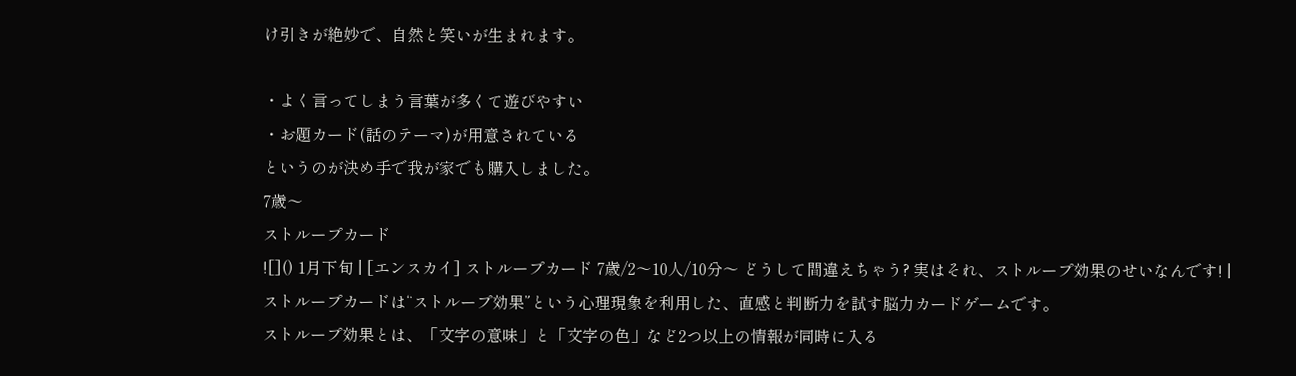け引きが絶妙で、自然と笑いが生まれます。

・よく言ってしまう言葉が多くて遊びやすい
・お題カード(話のテーマ)が用意されている
というのが決め手で我が家でも購入しました。
7歳〜
ストループカード
![]() 1月下旬 | [エンスカイ] ストループカード 7歳/2〜10人/10分〜 どうして間違えちゃう? 実はそれ、ストループ効果のせいなんです! |
ストループカードは“ストループ効果”という心理現象を利用した、直感と判断力を試す脳力カードゲームです。
ストループ効果とは、「文字の意味」と「文字の色」など2つ以上の情報が同時に入る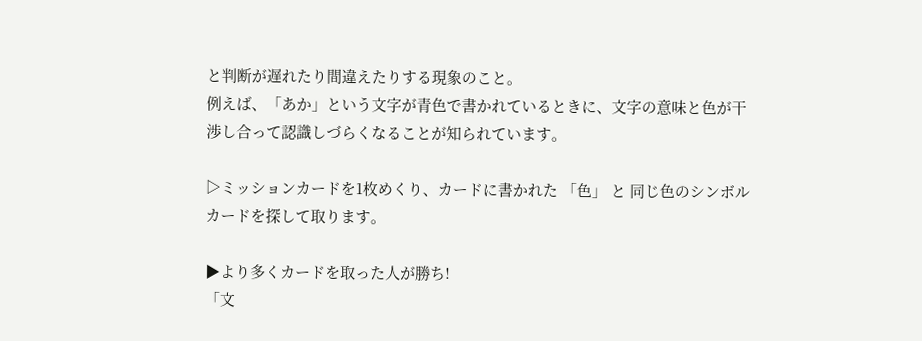と判断が遅れたり間違えたりする現象のこと。
例えば、「あか」という文字が青色で書かれているときに、文字の意味と色が干渉し合って認識しづらくなることが知られています。

▷ミッションカードを1枚めくり、カードに書かれた 「色」 と 同じ色のシンボルカードを探して取ります。

▶より多くカードを取った人が勝ち!
「文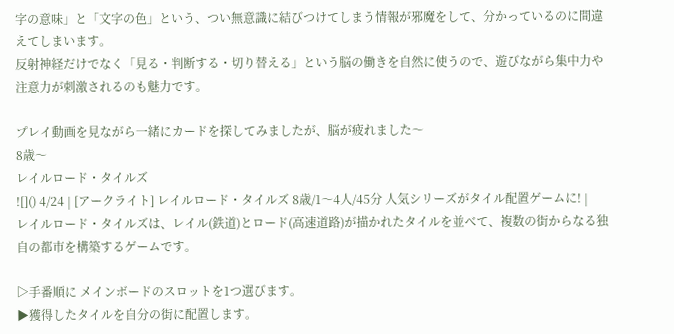字の意味」と「文字の色」という、つい無意識に結びつけてしまう情報が邪魔をして、分かっているのに間違えてしまいます。
反射神経だけでなく「見る・判断する・切り替える」という脳の働きを自然に使うので、遊びながら集中力や注意力が刺激されるのも魅力です。

プレイ動画を見ながら一緒にカードを探してみましたが、脳が疲れました〜
8歳〜
レイルロード・タイルズ
![]() 4/24 | [アークライト] レイルロード・タイルズ 8歳/1〜4人/45分 人気シリーズがタイル配置ゲームに! |
レイルロード・タイルズは、レイル(鉄道)とロード(高速道路)が描かれたタイルを並べて、複数の街からなる独自の都市を構築するゲームです。

▷手番順に メインボードのスロットを1つ選びます。
▶獲得したタイルを自分の街に配置します。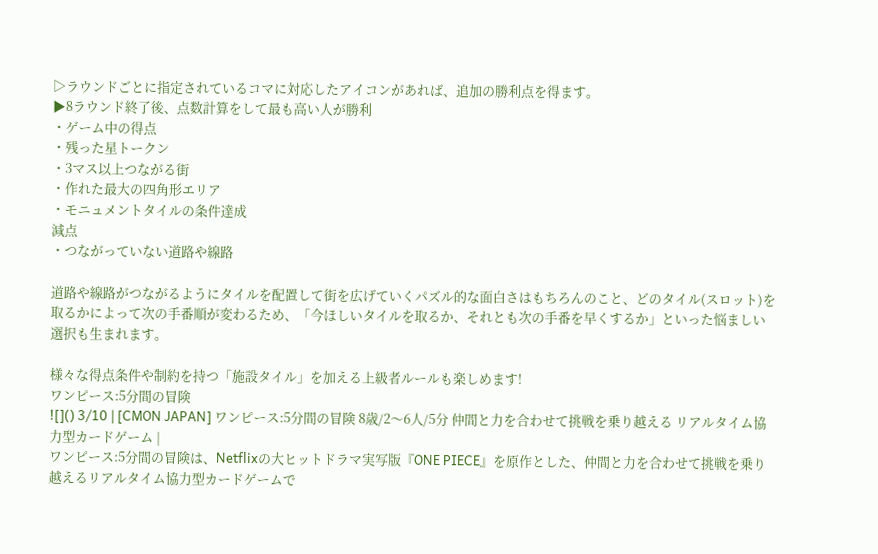▷ラウンドごとに指定されているコマに対応したアイコンがあれば、追加の勝利点を得ます。
▶8ラウンド終了後、点数計算をして最も高い人が勝利
・ゲーム中の得点
・残った星トークン
・3マス以上つながる街
・作れた最大の四角形エリア
・モニュメントタイルの条件達成
減点
・つながっていない道路や線路

道路や線路がつながるようにタイルを配置して街を広げていくパズル的な面白さはもちろんのこと、どのタイル(スロット)を取るかによって次の手番順が変わるため、「今ほしいタイルを取るか、それとも次の手番を早くするか」といった悩ましい選択も生まれます。

様々な得点条件や制約を持つ「施設タイル」を加える上級者ルールも楽しめます!
ワンピース:5分間の冒険
![]() 3/10 | [CMON JAPAN] ワンピース:5分間の冒険 8歳/2〜6人/5分 仲間と力を合わせて挑戦を乗り越える リアルタイム協力型カードゲーム |
ワンピース:5分間の冒険は、Netflixの大ヒットドラマ実写版『ONE PIECE』を原作とした、仲間と力を合わせて挑戦を乗り越えるリアルタイム協力型カードゲームで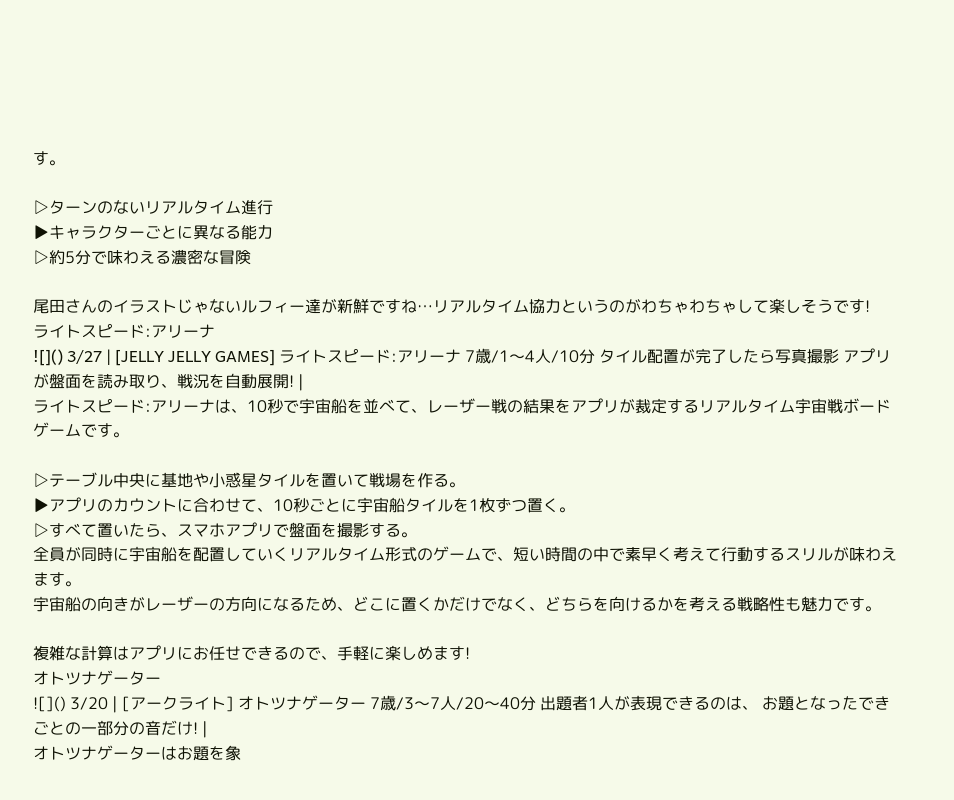す。

▷ターンのないリアルタイム進行
▶キャラクターごとに異なる能力
▷約5分で味わえる濃密な冒険

尾田さんのイラストじゃないルフィー達が新鮮ですね…リアルタイム協力というのがわちゃわちゃして楽しそうです!
ライトスピード:アリーナ
![]() 3/27 | [JELLY JELLY GAMES] ライトスピード:アリーナ 7歳/1〜4人/10分 タイル配置が完了したら写真撮影 アプリが盤面を読み取り、戦況を自動展開! |
ライトスピード:アリーナは、10秒で宇宙船を並べて、レーザー戦の結果をアプリが裁定するリアルタイム宇宙戦ボードゲームです。

▷テーブル中央に基地や小惑星タイルを置いて戦場を作る。
▶アプリのカウントに合わせて、10秒ごとに宇宙船タイルを1枚ずつ置く。
▷すべて置いたら、スマホアプリで盤面を撮影する。
全員が同時に宇宙船を配置していくリアルタイム形式のゲームで、短い時間の中で素早く考えて行動するスリルが味わえます。
宇宙船の向きがレーザーの方向になるため、どこに置くかだけでなく、どちらを向けるかを考える戦略性も魅力です。

複雑な計算はアプリにお任せできるので、手軽に楽しめます!
オトツナゲーター
![]() 3/20 | [アークライト] オトツナゲーター 7歳/3〜7人/20〜40分 出題者1人が表現できるのは、 お題となったできごとの一部分の音だけ! |
オトツナゲーターはお題を象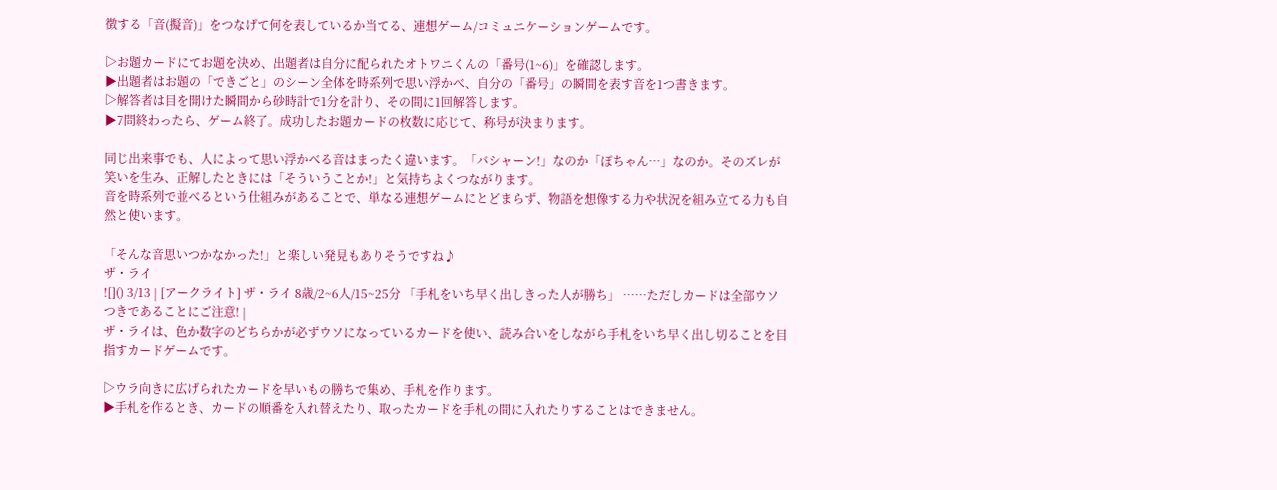徴する「音(擬音)」をつなげて何を表しているか当てる、連想ゲーム/コミュニケーションゲームです。

▷お題カードにてお題を決め、出題者は自分に配られたオトワニくんの「番号(1~6)」を確認します。
▶出題者はお題の「できごと」のシーン全体を時系列で思い浮かべ、自分の「番号」の瞬間を表す音を1つ書きます。
▷解答者は目を開けた瞬間から砂時計で1分を計り、その間に1回解答します。
▶7問終わったら、ゲーム終了。成功したお題カードの枚数に応じて、称号が決まります。

同じ出来事でも、人によって思い浮かべる音はまったく違います。「バシャーン!」なのか「ぽちゃん…」なのか。そのズレが笑いを生み、正解したときには「そういうことか!」と気持ちよくつながります。
音を時系列で並べるという仕組みがあることで、単なる連想ゲームにとどまらず、物語を想像する力や状況を組み立てる力も自然と使います。

「そんな音思いつかなかった!」と楽しい発見もありそうですね♪
ザ・ライ
![]() 3/13 | [アークライト] ザ・ライ 8歳/2~6人/15~25分 「手札をいち早く出しきった人が勝ち」 ……ただしカードは全部ウソつきであることにご注意! |
ザ・ライは、色か数字のどちらかが必ずウソになっているカードを使い、読み合いをしながら手札をいち早く出し切ることを目指すカードゲームです。

▷ウラ向きに広げられたカードを早いもの勝ちで集め、手札を作ります。
▶手札を作るとき、カードの順番を入れ替えたり、取ったカードを手札の間に入れたりすることはできません。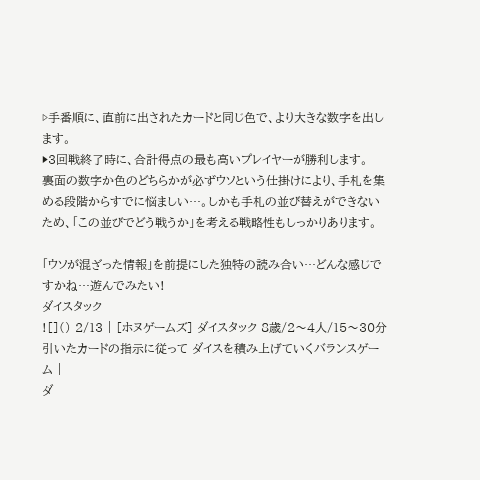▷手番順に、直前に出されたカードと同じ色で、より大きな数字を出します。
▶3回戦終了時に、合計得点の最も高いプレイヤーが勝利します。
裏面の数字か色のどちらかが必ずウソという仕掛けにより、手札を集める段階からすでに悩ましい…。しかも手札の並び替えができないため、「この並びでどう戦うか」を考える戦略性もしっかりあります。

「ウソが混ざった情報」を前提にした独特の読み合い…どんな感じですかね…遊んでみたい!
ダイスタック
![]() 2/13 | [ホヌゲームズ] ダイスタック 8歳/2〜4人/15〜30分 引いたカードの指示に従って ダイスを積み上げていくバランスゲーム |
ダ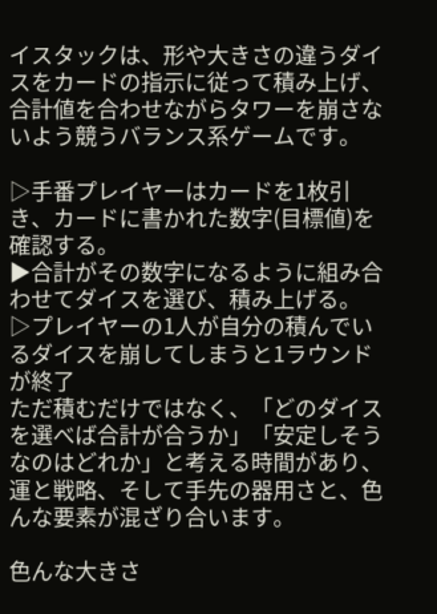イスタックは、形や大きさの違うダイスをカードの指示に従って積み上げ、合計値を合わせながらタワーを崩さないよう競うバランス系ゲームです。

▷手番プレイヤーはカードを1枚引き、カードに書かれた数字(目標値)を確認する。
▶合計がその数字になるように組み合わせてダイスを選び、積み上げる。
▷プレイヤーの1人が自分の積んでいるダイスを崩してしまうと1ラウンドが終了
ただ積むだけではなく、「どのダイスを選べば合計が合うか」「安定しそうなのはどれか」と考える時間があり、運と戦略、そして手先の器用さと、色んな要素が混ざり合います。

色んな大きさ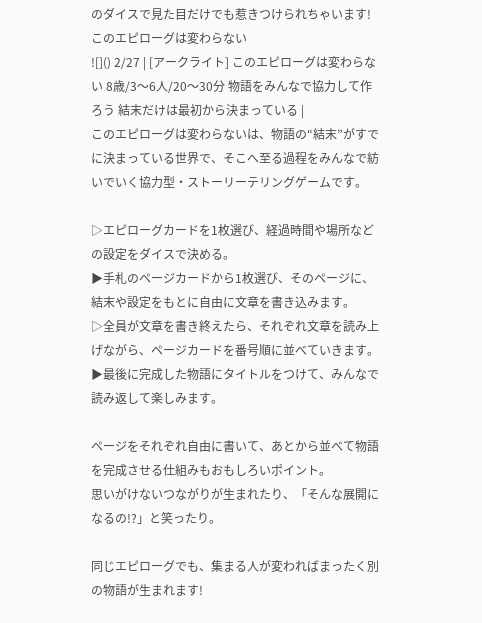のダイスで見た目だけでも惹きつけられちゃいます!
このエピローグは変わらない
![]() 2/27 | [アークライト] このエピローグは変わらない 8歳/3〜6人/20〜30分 物語をみんなで協力して作ろう 結末だけは最初から決まっている |
このエピローグは変わらないは、物語の“結末”がすでに決まっている世界で、そこへ至る過程をみんなで紡いでいく協力型・ストーリーテリングゲームです。

▷エピローグカードを1枚選び、経過時間や場所などの設定をダイスで決める。
▶手札のページカードから1枚選び、そのページに、結末や設定をもとに自由に文章を書き込みます。
▷全員が文章を書き終えたら、それぞれ文章を読み上げながら、ページカードを番号順に並べていきます。
▶最後に完成した物語にタイトルをつけて、みんなで読み返して楽しみます。

ページをそれぞれ自由に書いて、あとから並べて物語を完成させる仕組みもおもしろいポイント。
思いがけないつながりが生まれたり、「そんな展開になるの!?」と笑ったり。

同じエピローグでも、集まる人が変わればまったく別の物語が生まれます!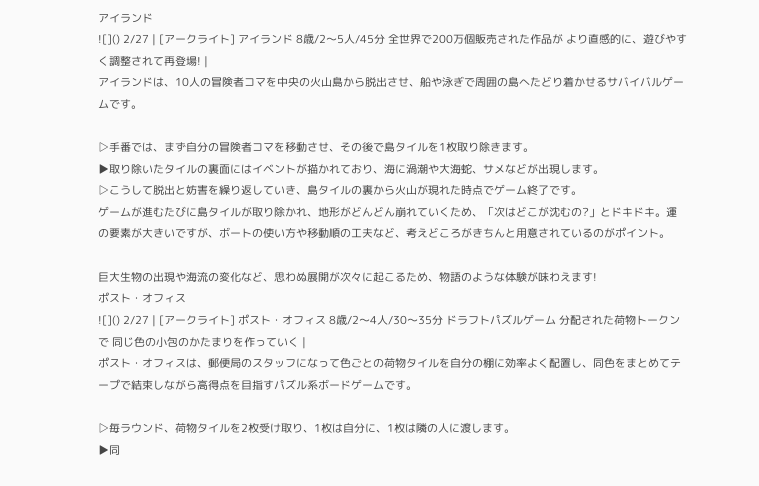アイランド
![]() 2/27 | [アークライト] アイランド 8歳/2〜5人/45分 全世界で200万個販売された作品が より直感的に、遊びやすく調整されて再登場! |
アイランドは、10人の冒険者コマを中央の火山島から脱出させ、船や泳ぎで周囲の島へたどり着かせるサバイバルゲームです。

▷手番では、まず自分の冒険者コマを移動させ、その後で島タイルを1枚取り除きます。
▶取り除いたタイルの裏面にはイベントが描かれており、海に渦潮や大海蛇、サメなどが出現します。
▷こうして脱出と妨害を繰り返していき、島タイルの裏から火山が現れた時点でゲーム終了です。
ゲームが進むたびに島タイルが取り除かれ、地形がどんどん崩れていくため、「次はどこが沈むの?」とドキドキ。運の要素が大きいですが、ボートの使い方や移動順の工夫など、考えどころがきちんと用意されているのがポイント。

巨大生物の出現や海流の変化など、思わぬ展開が次々に起こるため、物語のような体験が味わえます!
ポスト・オフィス
![]() 2/27 | [アークライト] ポスト・オフィス 8歳/2〜4人/30〜35分 ドラフトパズルゲーム 分配された荷物トークンで 同じ色の小包のかたまりを作っていく |
ポスト・オフィスは、郵便局のスタッフになって色ごとの荷物タイルを自分の棚に効率よく配置し、同色をまとめてテープで結束しながら高得点を目指すパズル系ボードゲームです。

▷毎ラウンド、荷物タイルを2枚受け取り、1枚は自分に、1枚は隣の人に渡します。
▶同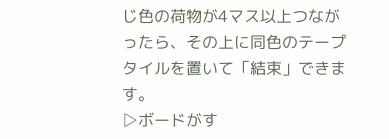じ色の荷物が4マス以上つながったら、その上に同色のテープタイルを置いて「結束」できます。
▷ボードがす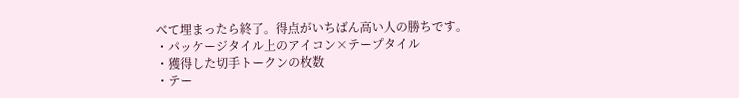べて埋まったら終了。得点がいちばん高い人の勝ちです。
・パッケージタイル上のアイコン×テープタイル
・獲得した切手トークンの枚数
・テー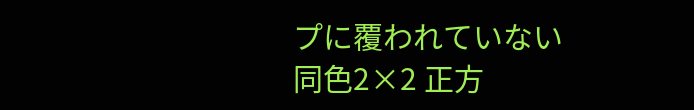プに覆われていない 同色2×2 正方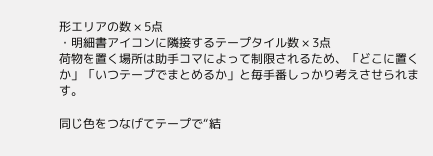形エリアの数 × 5点
・明細書アイコンに隣接するテープタイル数 × 3点
荷物を置く場所は助手コマによって制限されるため、「どこに置くか」「いつテープでまとめるか」と毎手番しっかり考えさせられます。

同じ色をつなげてテープで“結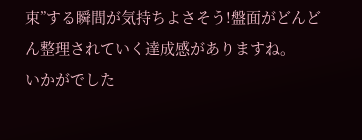束”する瞬間が気持ちよさそう!盤面がどんどん整理されていく達成感がありますね。
いかがでした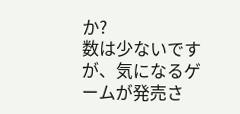か?
数は少ないですが、気になるゲームが発売さ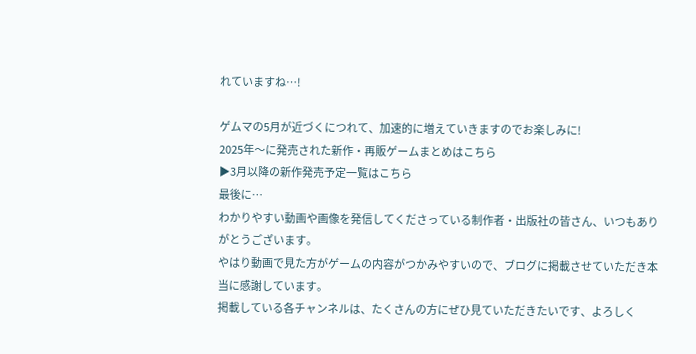れていますね…!

ゲムマの5月が近づくにつれて、加速的に増えていきますのでお楽しみに!
2025年〜に発売された新作・再販ゲームまとめはこちら
▶3月以降の新作発売予定一覧はこちら
最後に…
わかりやすい動画や画像を発信してくださっている制作者・出版社の皆さん、いつもありがとうございます。
やはり動画で見た方がゲームの内容がつかみやすいので、ブログに掲載させていただき本当に感謝しています。
掲載している各チャンネルは、たくさんの方にぜひ見ていただきたいです、よろしく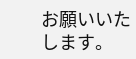お願いいたします。